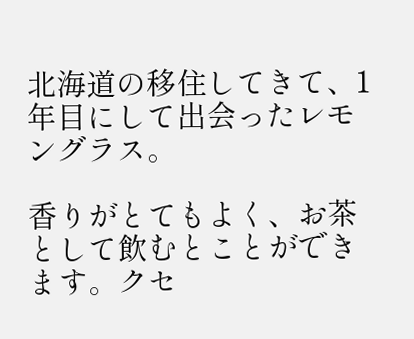北海道の移住してきて、1年目にして出会ったレモングラス。

香りがとてもよく、お茶として飲むとことができます。クセ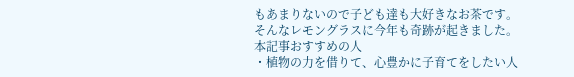もあまりないので子ども達も大好きなお茶です。
そんなレモングラスに今年も奇跡が起きました。
本記事おすすめの人
・植物の力を借りて、心豊かに子育てをしたい人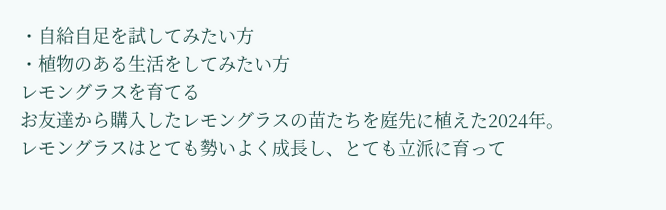・自給自足を試してみたい方
・植物のある生活をしてみたい方
レモングラスを育てる
お友達から購入したレモングラスの苗たちを庭先に植えた2024年。
レモングラスはとても勢いよく成長し、とても立派に育って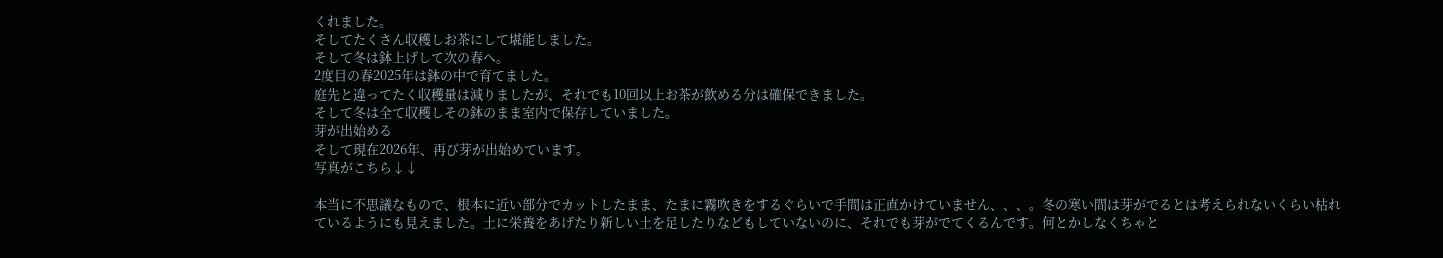くれました。
そしてたくさん収穫しお茶にして堪能しました。
そして冬は鉢上げして次の春へ。
2度目の春2025年は鉢の中で育てました。
庭先と違ってたく収穫量は減りましたが、それでも10回以上お茶が飲める分は確保できました。
そして冬は全て収穫しその鉢のまま室内で保存していました。
芽が出始める
そして現在2026年、再び芽が出始めています。
写真がこちら↓↓

本当に不思議なもので、根本に近い部分でカットしたまま、たまに霧吹きをするぐらいで手間は正直かけていません、、、。冬の寒い間は芽がでるとは考えられないくらい枯れているようにも見えました。土に栄養をあげたり新しい土を足したりなどもしていないのに、それでも芽がでてくるんです。何とかしなくちゃと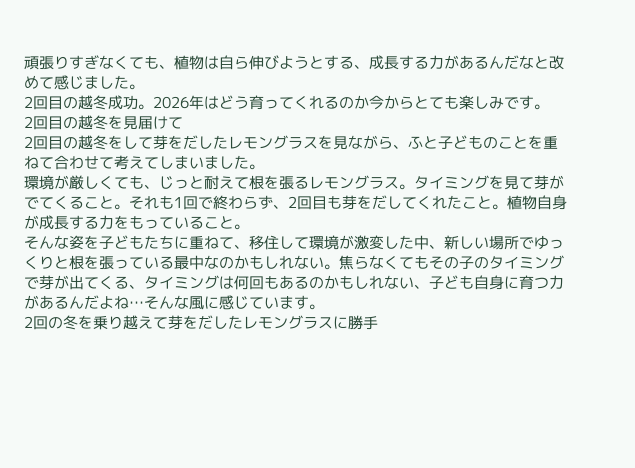頑張りすぎなくても、植物は自ら伸びようとする、成長する力があるんだなと改めて感じました。
2回目の越冬成功。2026年はどう育ってくれるのか今からとても楽しみです。
2回目の越冬を見届けて
2回目の越冬をして芽をだしたレモングラスを見ながら、ふと子どものことを重ねて合わせて考えてしまいました。
環境が厳しくても、じっと耐えて根を張るレモングラス。タイミングを見て芽がでてくること。それも1回で終わらず、2回目も芽をだしてくれたこと。植物自身が成長する力をもっていること。
そんな姿を子どもたちに重ねて、移住して環境が激変した中、新しい場所でゆっくりと根を張っている最中なのかもしれない。焦らなくてもその子のタイミングで芽が出てくる、タイミングは何回もあるのかもしれない、子ども自身に育つ力があるんだよね…そんな風に感じています。
2回の冬を乗り越えて芽をだしたレモングラスに勝手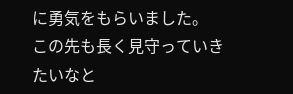に勇気をもらいました。
この先も長く見守っていきたいなと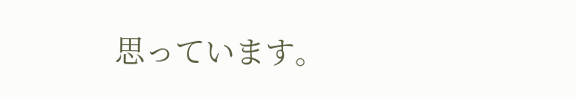思っています。